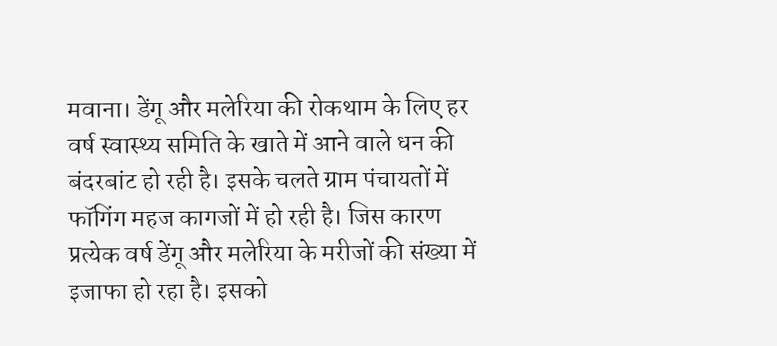मवाना। डेंगू और मलेरिया की रोकथाम के लिए हर वर्ष स्वास्थ्य समिति के खाते में आने वाले धन की बंदरबांट हो रही है। इसके चलते ग्राम पंचायतों में फॉगिंग महज कागजों में हो रही है। जिस कारण प्रत्येक वर्ष डेंगू और मलेरिया के मरीजों की संख्या में इजाफा हो रहा है। इसको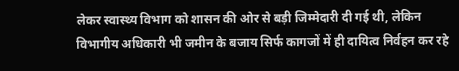लेकर स्वास्थ्य विभाग को शासन की ओर से बड़ी जिम्मेदारी दी गई थी, लेकिन विभागीय अधिकारी भी जमीन के बजाय सिर्फ कागजों में ही दायित्व निर्वहन कर रहे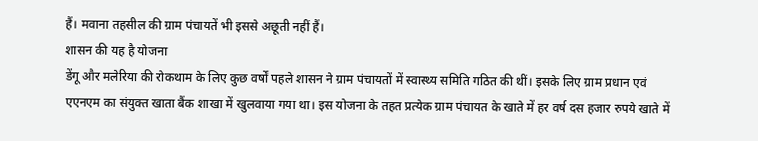हैं। मवाना तहसील की ग्राम पंचायतें भी इससे अछूती नहीं हैं।
शासन की यह है योजना
डेंगू और मलेरिया की रोकथाम के लिए कुछ वर्षों पहले शासन ने ग्राम पंचायतों में स्वास्थ्य समिति गठित की थीं। इसके लिए ग्राम प्रधान एवं एएनएम का संयुक्त खाता बैंक शाखा में खुलवाया गया था। इस योजना के तहत प्रत्येक ग्राम पंचायत के खाते में हर वर्ष दस हजार रुपये खाते में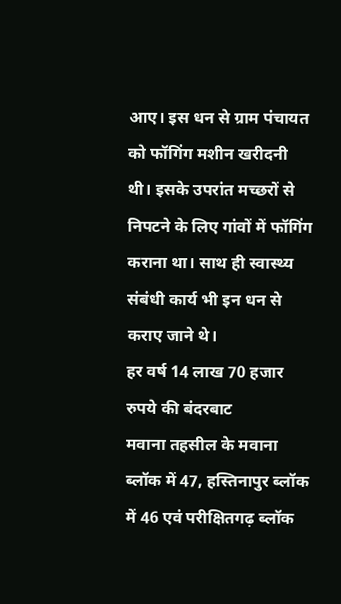आए। इस धन से ग्राम पंचायत को फॉगिंग मशीन खरीदनी थी। इसके उपरांत मच्छरों से निपटने के लिए गांवों में फॉगिंग कराना था। साथ ही स्वास्थ्य संबंधी कार्य भी इन धन से कराए जाने थे।
हर वर्ष 14 लाख 70 हजार रुपये की बंदरबाट
मवाना तहसील के मवाना ब्लॉक में 47, हस्तिनापुर ब्लॉक में 46 एवं परीक्षितगढ़ ब्लॉक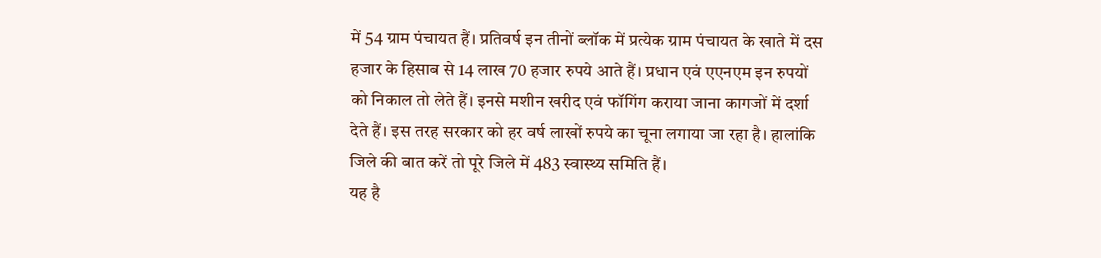में 54 ग्राम पंचायत हैं। प्रतिवर्ष इन तीनों ब्लॉक में प्रत्येक ग्राम पंचायत के खाते में दस हजार के हिसाब से 14 लाख 70 हजार रुपये आते हैं। प्रधान एवं एएनएम इन रुपयों को निकाल तो लेते हैं। इनसे मशीन खरीद एवं फॉगिंग कराया जाना कागजों में दर्शा देते हैं। इस तरह सरकार को हर वर्ष लाखों रुपये का चूना लगाया जा रहा है। हालांकि जिले की बात करें तो पूरे जिले में 483 स्वास्थ्य समिति हैं।
यह है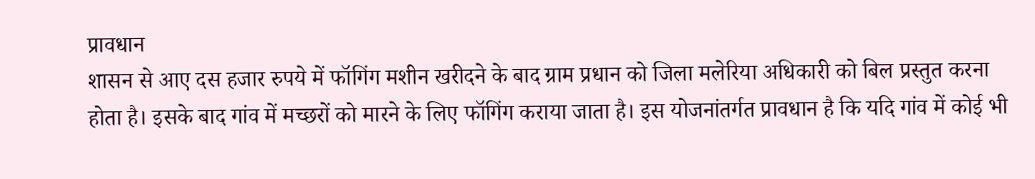प्रावधान
शासन से आए दस हजार रुपये में फॉगिंग मशीन खरीदने के बाद ग्राम प्रधान को जिला मलेरिया अधिकारी को बिल प्रस्तुत करना होता है। इसके बाद गांव में मच्छरों को मारने के लिए फॉगिंग कराया जाता है। इस योजनांतर्गत प्रावधान है कि यदि गांव में कोई भी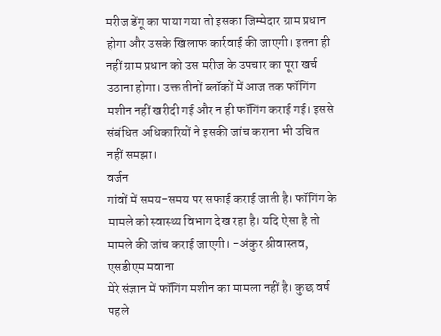मरीज डेंगू का पाया गया तो इसका जिम्मेदार ग्राम प्रधान होगा और उसके खिलाफ कार्रवाई की जाएगी। इतना ही नहीं ग्राम प्रधान को उस मरीज के उपचार का पूरा खर्च उठाना होगा। उक्त तीनों ब्लॉकों में आज तक फॉगिंग मशीन नहीं खरीदी गई और न ही फॉगिंग कराई गई। इससे संबंधित अधिकारियों ने इसकी जांच कराना भी उचित नहीं समझा।
वर्जन
गांवों में समय-समय पर सफाई कराई जाती है। फॉगिंग के मामले को स्वास्थ्य विभाग देख रहा है। यदि ऐसा है तो मामले की जांच कराई जाएगी। -अंकुर श्रीवास्तव, एसडीएम मवाना
मेरे संज्ञान में फॉगिंग मशीन का मामला नहीं है। कुछ वर्ष पहले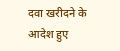दवा खरीदने के आदेश हुए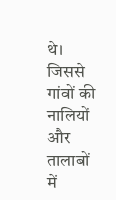थे। जिससे गांवों की नालियों और तालाबों में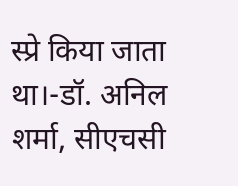स्प्रे किया जाता था।-डॉ. अनिल शर्मा, सीएचसी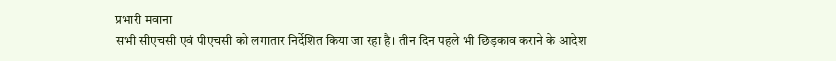प्रभारी मवाना
सभी सीएचसी एवं पीएचसी को लगातार निर्देशित किया जा रहा है। तीन दिन पहले भी छिड़काव कराने के आदेश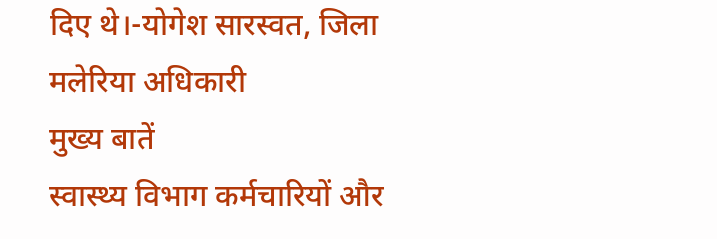दिए थे।-योगेश सारस्वत, जिला मलेरिया अधिकारी
मुख्य बातें
स्वास्थ्य विभाग कर्मचारियों और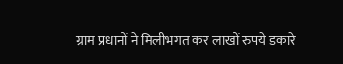ग्राम प्रधानों ने मिलीभगत कर लाखों रुपये डकारे